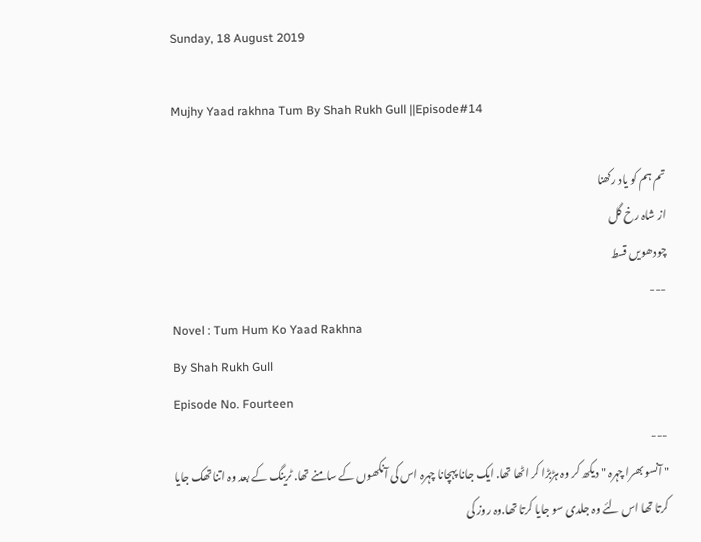Sunday, 18 August 2019

Mujhy Yaad rakhna Tum By Shah Rukh Gull ||Episode#14

تم ہم کو یاد رکھنا
از شاہ رخ گل
چودھویں قسط
---
Novel : Tum Hum Ko Yaad Rakhna
By Shah Rukh Gull
Episode No. Fourteen
---
" آنسو بھرا چہرہ " دیکھ کر وہ ہڑبڑا کر اٹھا تھا. ایک جانا پہچانا چہرہ اس کی آنکھوں کے سامنے تھا. ٹرینگ کے بعد وہ اتنا تھک جایا کرتا تھا اس لئے وہ جلدی سو جایا کرتا تھا.وہ روز کی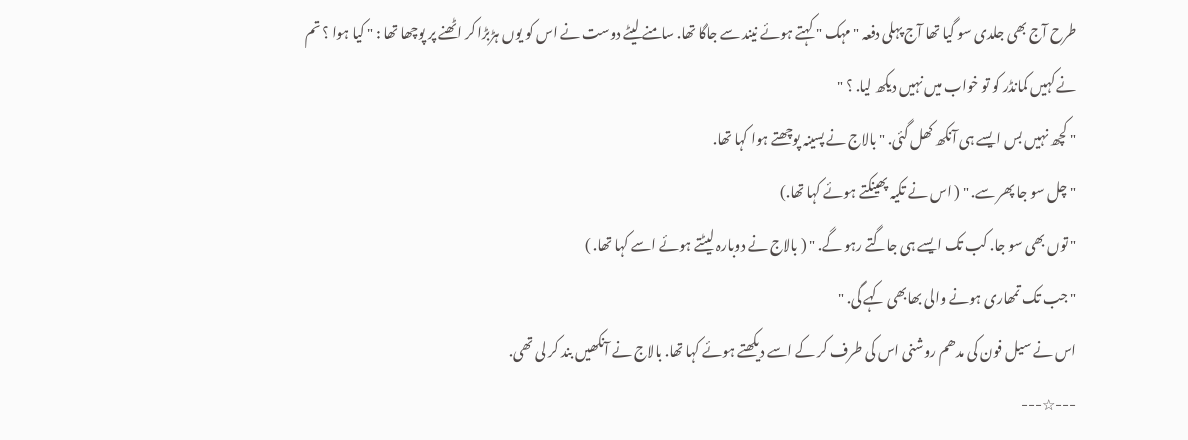طرح آج بھی جلدی سو گیا تھا آج پہلی دفعہ " مہک " کہتے ہوئے نیند سے جاگا تھا. سامنے لیٹے دوست نے اس کو یوں ہڑبڑا کر اٹھنے پر پوچھا تھا : " کیا ہوا ؟ تم نے کہیں کمانڈر کو تو خواب میں نہیں دیکھ لیا. ؟ "
" کچھ نہیں بس ایسے ہی آنکھ کھل گئی. " بالاج نے پسینہ پوچھتے ہوا کہا تھا.
" چل سو جا پھر سے. " ( اس نے تکیہ پھینکتے ہوئے کہا تھا.)
" توں بھی سو جا. کب تک ایسے ہی جاگتے رہو گے. " ( بالاج نے دوبارہ لیٹتے ہوئے اسے کہا تھا. )
" جب تک تمھاری ہونے والی بھابھی کہے گی. "
اس نے سیل فون کی مدھم روشنی اس کی طرف کر کے اسے دیکھتے ہوئے کہا تھا. بالاج نے آنکھیں بند کر لی تھی.
---☆---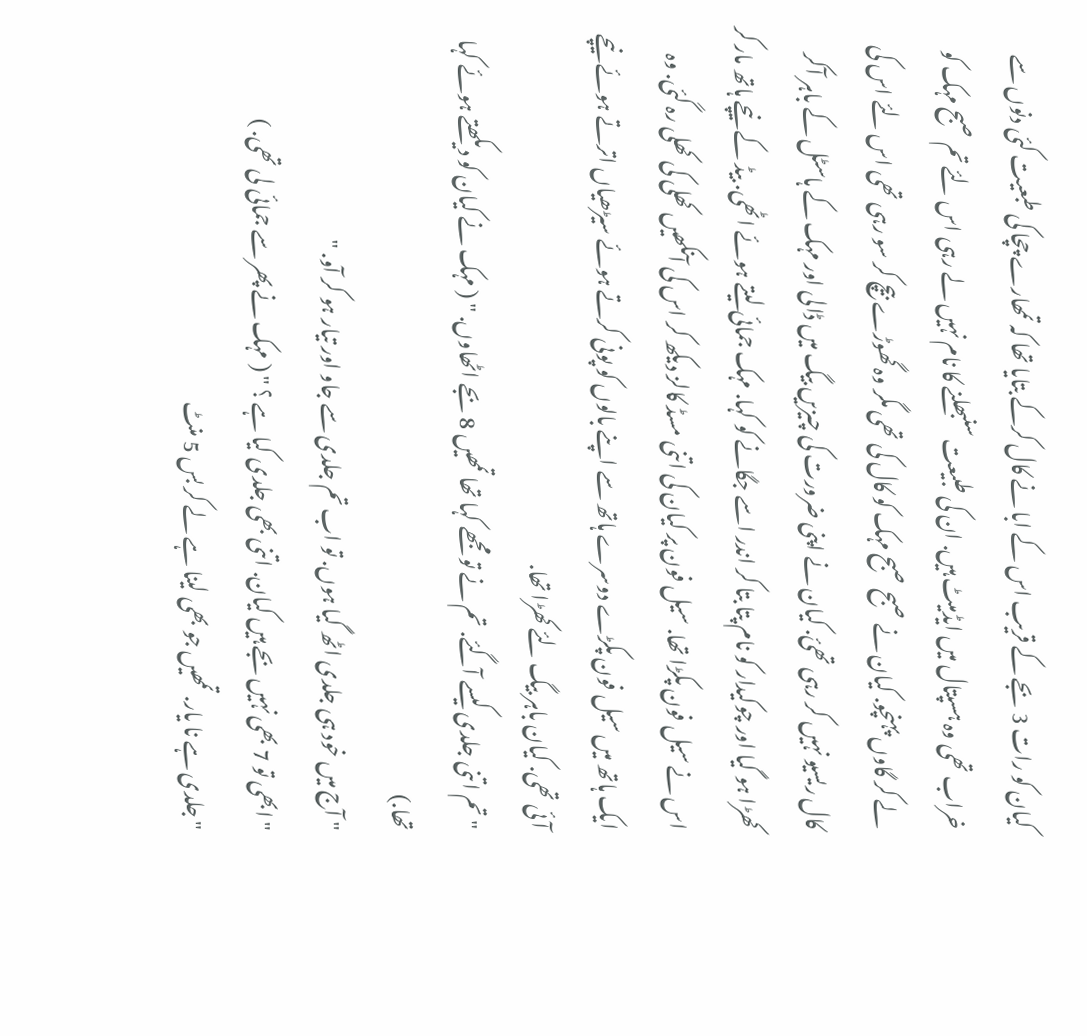کیان کو رات 3 بجے کے قریب اس کے ابا نے کال کرکے بتایا تھا کہ تمھارے چچا کی طبعیت کئی دنوں سے خراب تھی وہ ہسپتال میں ایڈمیٹ ہیں. ان کی طبیعت سنبھلنے کا نام نہیں لے رہی اس لئے تم صبح مہک کو لے کر گاوں پہنچو. کیان نے صبح صبح مہک کو کال کی تھی مگر وہ گھوڑے بیچ کر سو رہی تھی اس لئے اس کی کال ریسیو نہیں کر رہی تھئ. کیان نے اپنی ضرورت کی چیزیں بیگ میں ڈالی اور مہک کے ہاسٹل کے باہر آکر کھڑا ہو گیا اور چوکیدار کو نام پتا بتا کر اندر اسے جگانے کو کہا. مہک جمائی لیتے ہوئے اٹھی. بیڈ کے نیچے ہاتھ مار کر اس نے سیل فون پکڑا تھا. سیل فون پر کیان کی اتنی مسڈ کالز دیکھ کر اس کی آنکھیں کھلی کی کھلی رہ گئی. وہ ایک ہاتھ میں سیل فون پکڑے دوسرے ہاتھ سے اپنے بالوں کو پونی کرتے ہوئے سیڑھیاں اترتے ہوئے نیچے آئی تھی. کیان باہر بیگ لئے کھڑا تھا.
" تم اتنی جلدی کیسے آگئے. تم نے تو مجھے کہا تھا تمھیں 8 بجے اٹھاوں. " ( مہک نے کیان کو دیکھتے ہوئے کہا تھا.)
" آج میں خود ہی جلدی اٹھ گیا ہوں. تو اب تم جلدی سے جاو اور تیار ہو کر آو. "
" ابھی تو 7 بھی نہیں بجے ہیں کیان. اتنی بھی جلدی کیا ہے ؟ " ( مہک نے پھر سے جمائی لی تھی. )
" جلدی ہے نا یار. تمھیں جو بھی لینا ہے لے کر بس 5 منٹ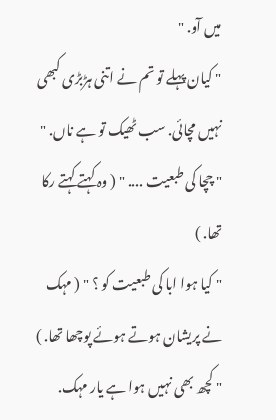میں آو. "
" کیان پہلے تو تم نے اتنی ہڑبڑی کبھی نہیں مچائی. سب ٹھیک تو ہے ناں. "
" چچا کی طبعیت .... " ( وہ کہتے کہتے رکا تھا. )
" کیا ہوا ابا کی طبعیت کو ؟ " ( مہک نے پریشان ہوتے ہوئے پوچھا تھا. )
" کچھ بھی نہیں ہوا ہے یار مہک.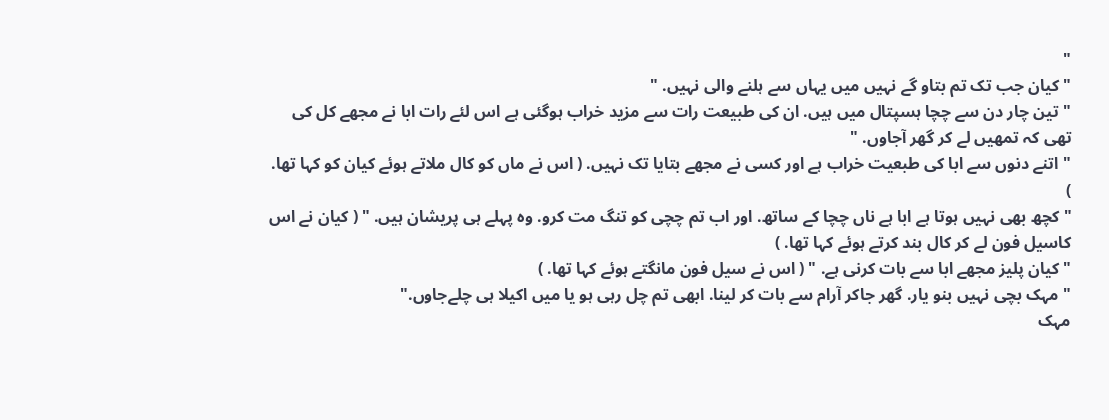"
" کیان جب تک تم بتاو گے نہیں میں یہاں سے ہلنے والی نہیں. "
" تین چار دن سے چچا ہسپتال میں ہیں. ان کی طبیعت رات سے مزید خراب ہوگئی ہے اس لئے رات ابا نے مجھے کل کی تھی کہ تمھیں لے کر گھر آجاوں. "
" اتنے دنوں سے ابا کی طبعیت خراب ہے اور کسی نے مجھے بتایا تک نہیں. ( اس نے ماں کو کال ملاتے ہوئے کیان کو کہا تھا. )
" کچھ بھی نہیں ہوتا ہے ابا ہے ناں چچا کے ساتھ. اور اب تم چچی کو تنگ مت کرو. وہ پہلے ہی پریشان ہیں. " ( کیان نے اس کاسیل فون لے کر کال بند کرتے ہوئے کہا تھا. )
" کیان پلیز مجھے ابا سے بات کرنی ہے. " ( اس نے سیل فون مانگتے ہوئے کہا تھا. )
" مہک بچی نہیں بنو یار. گھر جاکر آرام سے بات کر لینا. ابھی تم چل رہی ہو یا میں اکیلا ہی چلےجاوں."
مہک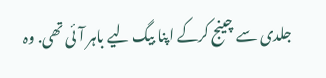جلدی سے چینج کرکے اپنا بیگ لیے باہر آئی تھی. وہ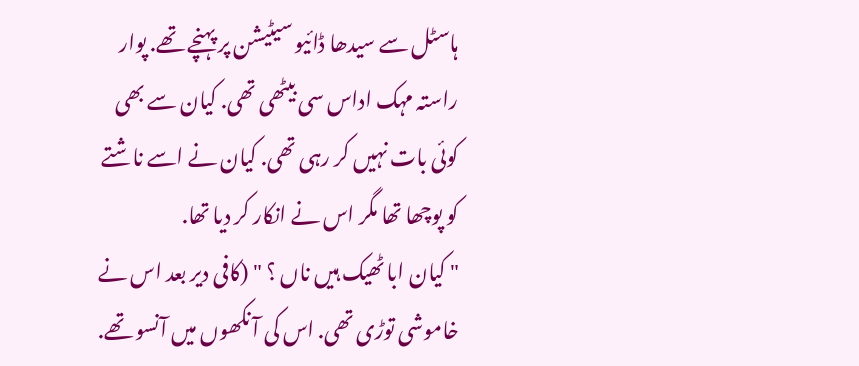ہاسٹل سے سیدھا ڈائیو سیٹیشن پر پہنچے تھے. پوار راستہ مہک اداس سی بیٹھی تھی. کیان سے بھی کوئی بات نہیں کر رہی تھی. کیان نے اسے ناشتے کو پوچھا تھا مگر اس نے انکار کر دیا تھا.
" کیان ابا ٹھیک ہیں ناں ؟ " (کافی دیر بعد اس نے خاموشی توڑی تھی. اس کی آ نکھوں میں آنسو تھے.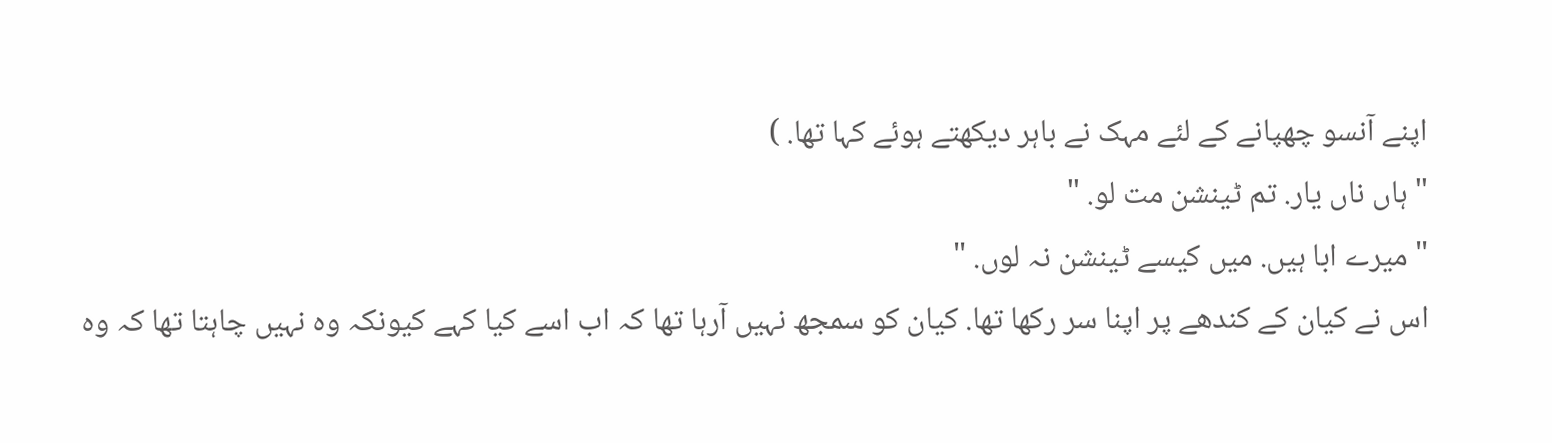اپنے آنسو چھپانے کے لئے مہک نے باہر دیکھتے ہوئے کہا تھا. )
" ہاں ناں یار. تم ٹینشن مت لو. "
" میرے ابا ہیں. میں کیسے ٹینشن نہ لوں. "
اس نے کیان کے کندھے پر اپنا سر رکھا تھا. کیان کو سمجھ نہیں آرہا تھا کہ اب اسے کیا کہے کیونکہ وہ نہیں چاہتا تھا کہ وہ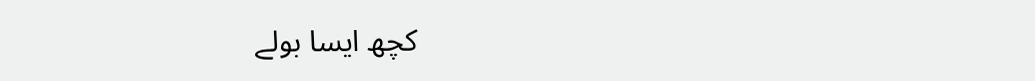کچھ ایسا بولے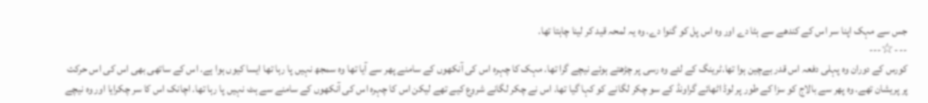جس سے مہک اپنا سر اس کے کندھے سے ہٹا دے اور وہ اس پل کو گنوا دے. وہ یہ لمحہ قید کر لینا چاہتا تھا.
---☆---
کورس کے دوران وہ پہلی دفعہ اس قدر بےچین ہوا تھا.ٹرینگ کے لئے وہ رسی پر چڑھتے ہوئے نیچے گرا تھا. مہک کا چہرہ اس کی آنکھوں کے سامنے پھر سے آیا تھا وہ سمجھ نہیں پا رہا تھا ایسا کیوں ہوا ہے. اس کے ساتھی بھی اس کی اس حرکت پر پریشان تھے. وہ پھر سے بالاج کو سزا کے طور پر لوڈ اٹھائے گراونڈ کے سو چکر لگانے کو کہا گیا تھا. اس نے چکر لگانے شروع کیے تھے لیکن اس کا چہرہ اس کی آنکھوں کے سامنے سے ہٹ نہیں پا رہا تھا. اچانک اس کا سر چکرایا اور وہ نیچے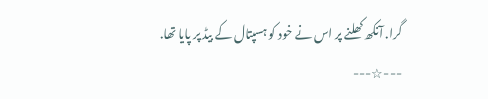گرا. آنکھ کھلنے پر اس نے خود کو ہسپتال کے بیڈ پر پایا تھا.
---☆---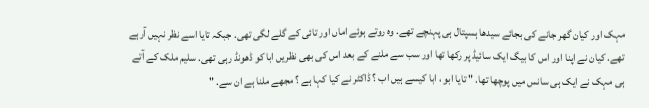مہک اور کیان گھر جانے کی بجائے سیدھا ہسپتال ہی پہنچے تھے. وہ روتے ہوئے اماں اور تائی کے گلے لگی تھی. جبکہ تایا اسے نظر نہیں آرہے تھے. کیان نے اپنا اور اس کا بیگ ایک سائیڈ پر رکھا تھا اور سب سے ملنے کے بعد اس کی بھی نظریں ابا کو ڈھونڈ رہی تھی. سلیم ملک کے آتے ہی مہک نے ایک ہی سانس میں پوچھا تھا. " تایا ابو ، ابا کیسے ہیں اب ؟ ڈاکٹر نے کیا کہا ہے ؟ مجھے ملنا ہے ان سے. "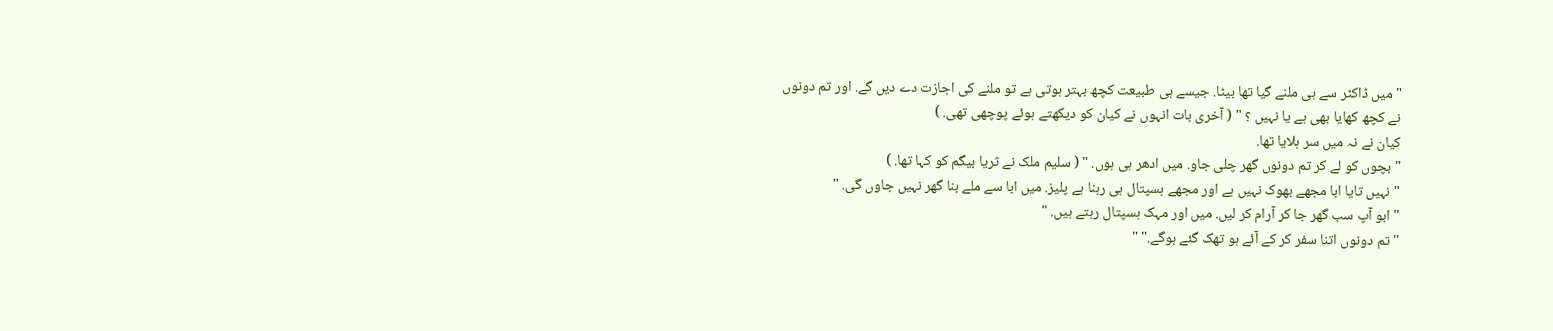" میں ڈاکٹر سے ہی ملنے گیا تھا بیٹا. جیسے ہی طبیعت کچھ بہتر ہوتی ہے تو ملنے کی اجازت دے دیں گے. اور تم دونوں نے کچھ کھایا بھی ہے یا نہیں ؟ " ( آخری بات انہوں نے کیان کو دیکھتے ہوئے پوچھی تھی. )
کیان نے نہ میں سر ہلایا تھا.
" بچوں کو لے کر تم دونوں گھر چلی جاو. میں ادھر ہی ہوں. " ( سلیم ملک نے ثریا بیگم کو کہا تھا. )
" نہیں تایا ابا مجھے بھوک نہیں ہے اور مجھے ہسپتال ہی رہنا ہے پلیز. میں ابا سے ملے بنا گھر نہیں جاوں گی. "
" ابو آپ سب گھر جا کر آرام کر لیں. میں اور مہک ہسپتال رہتے ہیں. "
" تم دونوں اتنا سفر کر کے آئے ہو تھک گئے ہوگے." "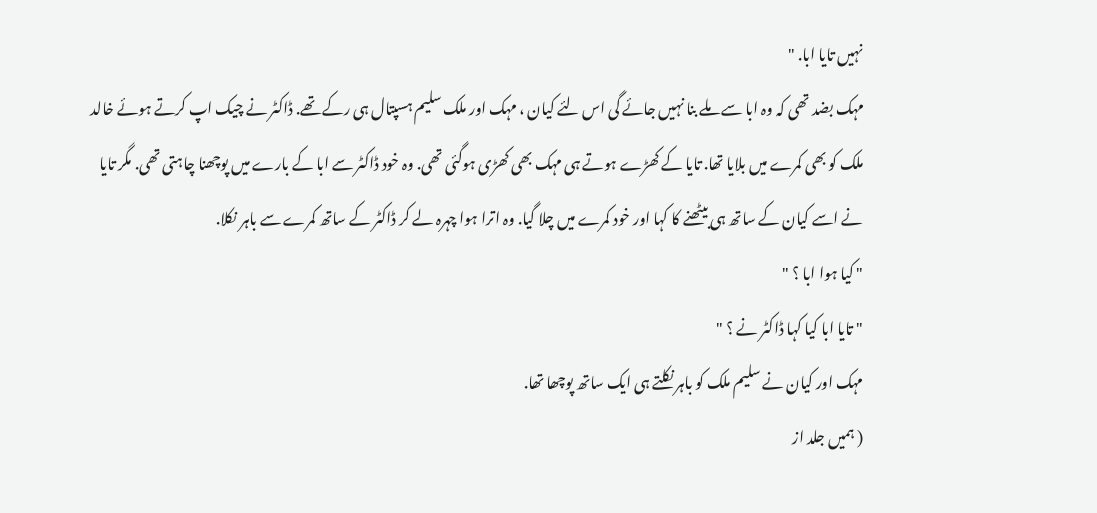نہیں تایا ابا. "
مہک بضد تھی کہ وہ ابا سے ملے بنا نہیں جائے گی اس لئے کیان ، مہک اور ملک سلیم ہسپتال ہی رکے تھے. ڈاکٹر نے چیک اپ کرتے ہوئے خالد ملک کو بھی کمرے میں بلایا تھا. تایا کے کھڑے ہوتے ہی مہک بھی کھڑی ہوگئی تھی. وہ خود ڈاکٹر سے ابا کے بارے میں پوچھنا چاہتی تھی. مگر تایا نے اسے کیان کے ساتھ ہی بیٹھنے کا کہا اور خود کمرے میں چلا گیا. وہ اترا ہوا چہرہ لے کر ڈاکٹر کے ساتھ کمرے سے باہر نکلا.
" کیا ہوا ابا ؟ "
" تایا ابا کیا کہا ڈاکٹر نے ؟ "
مہک اور کیان نے سلیم ملک کو باہر نکلتے ہی ایک ساتھ پوچھا تھا.
( ہمیں جلد از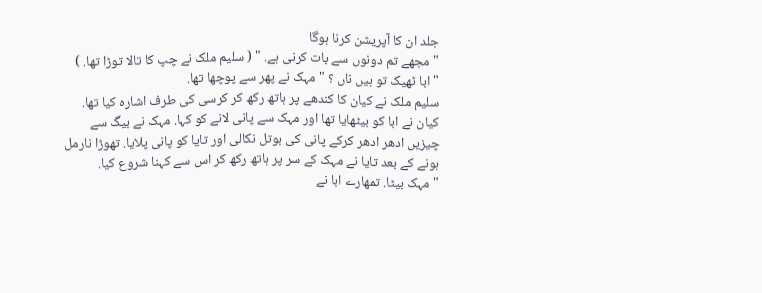جلد ان کا آپریشن کرنا ہوگا
" مجھے تم دونوں سے بات کرنی ہے. " ( سلیم ملک نے چپ کا تالا توڑا تھا. )
" ابا ٹھیک تو ہیں ناں ؟ " مہک نے پھر سے پوچھا تھا.
سلیم ملک نے کیان کا کندھے پر ہاتھ رکھ کر کرسی کی طرف اشارہ کیا تھا. کیان نے ابا کو بیٹھایا تھا اور مہک سے پانی لانے کو کہا. مہک نے بیگ سے چیزیں ادھر ادھر کرکے پانی کی بوتل نکالی اور تایا کو پانی پلایا. تھوڑا نارمل ہونے کے بعد تایا نے مہک کے سر پر ہاتھ رکھ کر اس سے کہنا شروع کیا.
" مہک بیٹا. تمھارے ابا نے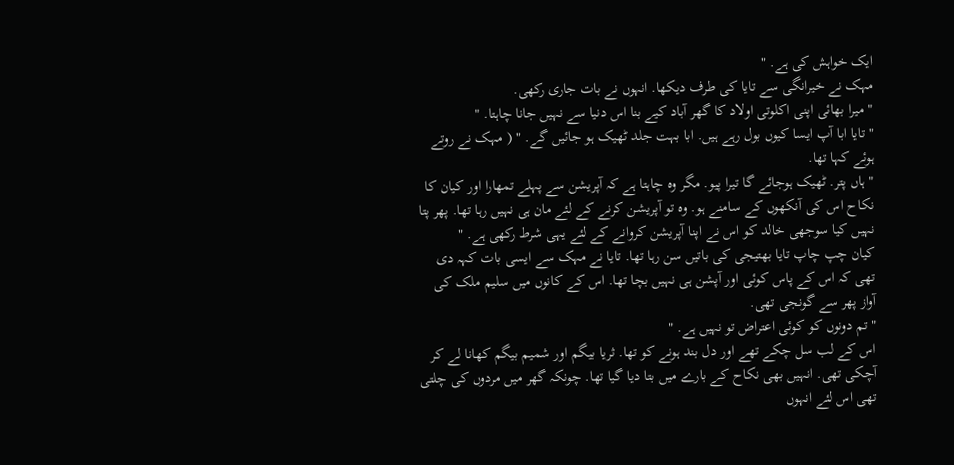ایک خواہش کی ہے. "
مہک نے خیرانگی سے تایا کی طرف دیکھا. انہوں نے بات جاری رکھی.
" میرا بھائی اپنی اکلوتی اولاد کا گھر آباد کیے بنا اس دنیا سے نہیں جانا چاہتا. "
" تایا ابا آپ ایسا کیوں بول رہے ہیں. ابا بہت جلد ٹھیک ہو جائیں گے. " ( مہک نے روتے ہوئے کہا تھا.
" ہاں پتر. ٹھیک ہوجائے گا تیرا پیو. مگر وہ چاہتا ہے کہ آپریشن سے پہلے تمھارا اور کیان کا نکاح اس کی آنکھوں کے سامنے ہو. وہ تو آپریشن کرنے کے لئے مان ہی نہیں رہا تھا. پھر پتا نہیں کیا سوجھی خالد کو اس نے اپنا آپریشن کروانے کے لئے یہی شرط رکھی ہے. "
کیان چپ چاپ تایا بھتیجی کی باتیں سن رہا تھا. تایا نے مہک سے ایسی بات کہہ دی تھی کہ اس کے پاس کوئی اور آپشن ہی نہیں بچا تھا. اس کے کانوں میں سلیم ملک کی آواز پھر سے گونجی تھی.
" تم دونوں کو کوئی اعتراض تو نہیں ہے. "
اس کے لب سل چکے تھے اور دل بند ہونے کو تھا. ثریا بیگم اور شمیم بیگم کھانا لے کر آچکی تھی. انہیں بھی نکاح کے بارے میں بتا دیا گیا تھا. چونکہ گھر میں مردوں کی چلتی تھی اس لئے انہوں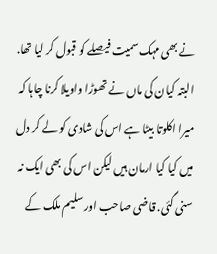نے بھی مہک سمیت فیصلے کو قبول کر لیا تھا. البتہ کیان کی ماں نے تھوڑا واویلا کرنا چاہا کہ میرا اکلوتا بیٹا ہے اس کی شادی کو لے کر دل میں کیا کیا ارمان ہیں لیکن اس کی بھی ایک نہ سنی گئی. قاضی صاحب اور سلیم ملک کے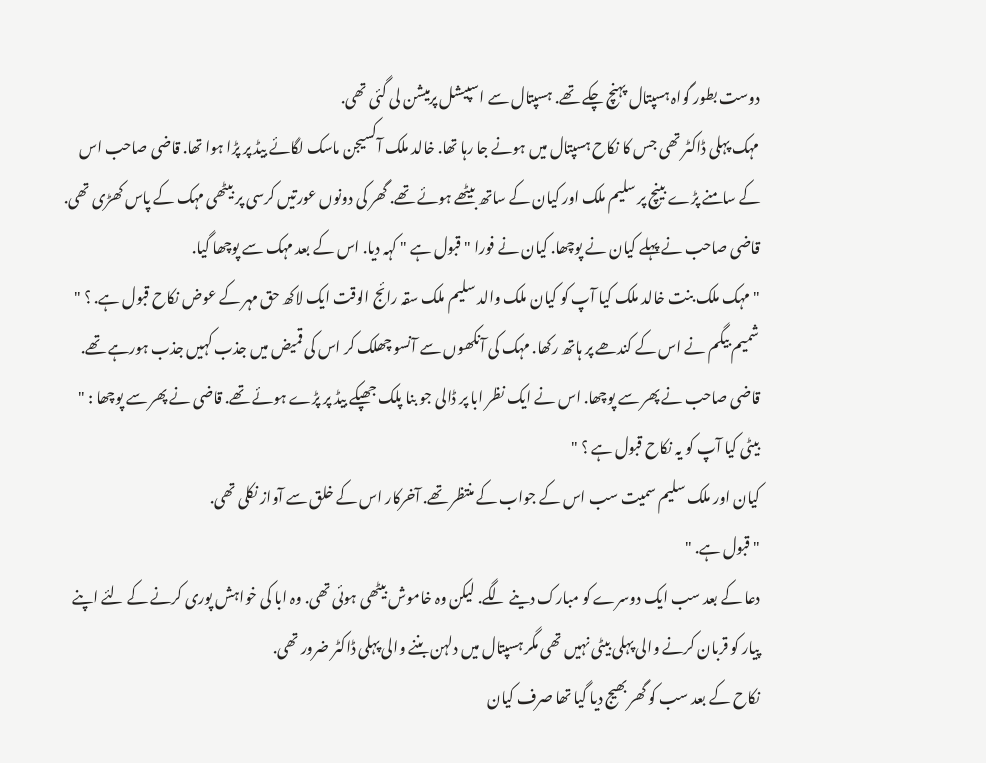دوست بطور گواہ ہسپتال پہنچ چکے تھے. ہسپتال سے اسپیشل پرمیشن لی گئی تھی.
مہک پہلی ڈاکٹر تھی جس کا نکاح ہسپتال میں ہونے جا رہا تھا. خالد ملک آکسیجن ماسک لگائے بیڈ پر پڑا ہوا تھا. قاضی صاحب اس کے سامنے پڑے بینچ پر سلیم ملک اور کیان کے ساتھ بیٹھے ہوئے تھے. گھر کی دونوں عورتیں کرسی پر بیٹھی مہک کے پاس کھڑی تھی. قاضی صاحب نے پہلے کیان نے پوچھا. کیان نے فورا " قبول ہے " کہہ دیا. اس کے بعد مہک سے پوچھا گیا.
" مہک ملک بنت خالد ملک کیا آپ کو کیان ملک والد سلیم ملک سقہ رائج الوقت ایک لاکھ حق مہر کے عوض نکاح قبول ہے. ؟ "
شمیم بیگم نے اس کے کندھے پر ہاتھ رکھا. مہک کی آنکھوں سے آنسو چھلک کر اس کی قمیض میں جذب کہیں جذب ہورہے تھے. قاضی صاحب نے پھر سے پوچھا. اس نے ایک نظر ابا پر ڈالی جو بنا پلک جھپکے بیڈ پر پڑے ہوئے تھے. قاضی نے پھر سے پوچھا : " بیٹی کیا آپ کو یہ نکاح قبول ہے ؟ "
کیان اور ملک سلیم سمیت سب اس کے جواب کے منتظر تھے. آخرکار اس کے خلق سے آواز نکلی تھی.
" قبول ہے. "
دعا کے بعد سب ایک دوسرے کو مبارک دینے لگے. لیکن وہ خاموش بیٹھی ہوئی تھی. وہ ابا کی خواہش پوری کرنے کے لئے اپنے پیار کو قربان کرنے والی پہلی بیٹی نہیں تھی مگر ہسپتال میں دلہن بننے والی پہلی ڈاکٹر ضرور تھی.
نکاح کے بعد سب کو گھر بھیج دیا گیا تھا صرف کیان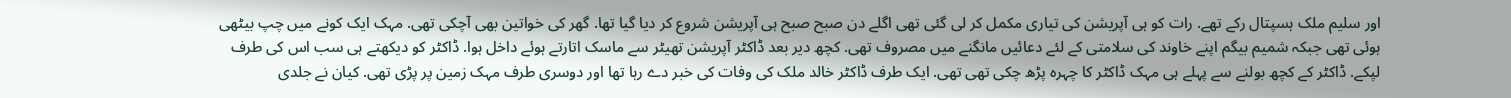اور سلیم ملک ہسپتال رکے تھے. رات کو ہی آپریشن کی تیاری مکمل کر لی گئی تھی اگلے دن صبح صبح ہی آپریشن شروع کر دیا گیا تھا. گھر کی خواتین بھی آچکی تھی. مہک ایک کونے میں چپ بیٹھی ہوئی تھی جبکہ شمیم بیگم اپنے خاوند کی سلامتی کے لئے دعائیں مانگنے میں مصروف تھی. کچھ دیر بعد ڈاکٹر آپریشن تھیٹر سے ماسک اتارتے ہوئے داخل ہوا. ڈاکٹر کو دیکھتے ہی سب اس کی طرف لپکے. ڈاکٹر کے کچھ بولنے سے پہلے ہی مہک ڈاکٹر کا چہرہ پڑھ چکی تھی تھی. ایک طرف ڈاکٹر خالد ملک کی وفات کی خبر دے رہا تھا اور دوسری طرف مہک زمین پر پڑی تھی. کیان نے جلدی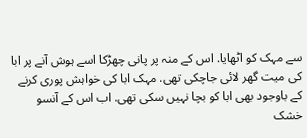سے مہک کو اٹھایا. اس کے منہ پر پانی چھڑکا اسے ہوش آنے پر ابا کی میت گھر لائی جاچکی تھی. مہک ابا کی خواہش پوری کرنے کے باوجود بھی ابا کو بچا نہیں سکی تھی. اب اس کے آنسو خشک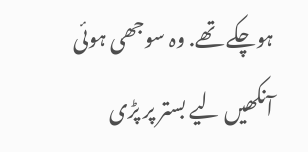ہوچکے تھے. وہ سوجھی ہوئی آنکھیں لیے بستر پر پڑی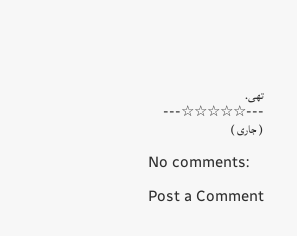تھی.
---☆☆☆☆☆---
( جاری )

No comments:

Post a Comment